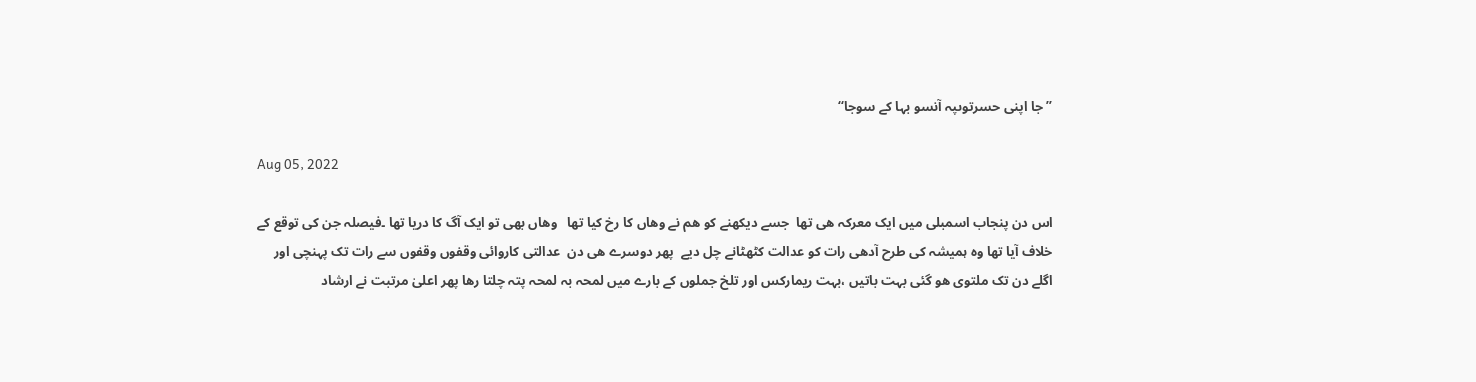’’جا اپنی حسرتوںپہ آنسو بہا کے سوجا‘‘

Aug 05, 2022

اس دن پنجاب اسمبلی میں ایک معرکہ ھی تھا  جسے دیکھنے کو ھم نے وھاں کا رخ کیا تھا   وھاں بھی تو ایک آگ کا دریا تھا ۔فیصلہ جن کی توقع کے خلاف آیا تھا وہ ہمیشہ کی طرح آدھی رات کو عدالت کٹھٹانے چل دیے  پھر دوسرے ھی دن  عدالتی کاروائی وقفوں وقفوں سے رات تک پہنچی اور اگلے دن تک ملتوی ھو گئی بہت باتیں ،بہت ریمارکس اور تلخ جملوں کے بارے میں لمحہ بہ لمحہ پتہ چلتا رھا پھر اعلیٰ مرتبت نے ارشاد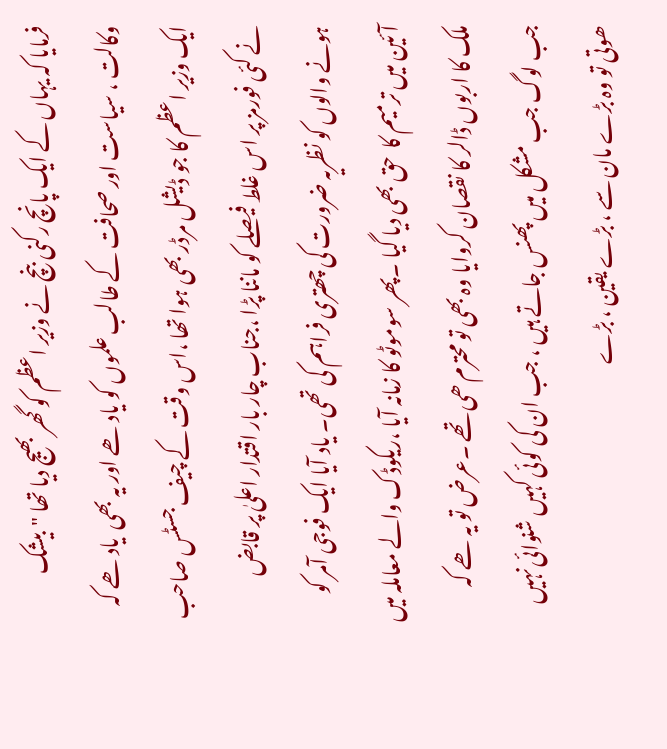فرمایا کہ یہاں کے ایک پانچ رکنی بنچ نے وزیر اعظم کو گھر بھیج دیا تھا "بیشک وکالت ، سیاست اور صحافت کے طالب علموں کو یاد ھے اور یہ بھی  یاد ھے کہ  ایک وزیر اعظم کا جو ڈیشل مرڈر بھی ہوا تھا ،اس وقت کے چیف جسٹس صاحب نے کئی فورمز پر اس غلط فیصلے کو ماننا پڑا ،جناب چار بار اقتدار اعلیٰ پر قابض ہونے والوں کو نظریہ ضرورت کی چھتری فراہم کی تھی۔ یاد آیا ایک فوجی آمر کو آئین میں ترمیم کا  حق بھی دیا گیا ۔پھر سوموٹو کا زمانہ آیا ،ریکوڈک والے معاملہ میں  ملک کا اربوں ڈالر کا نقصان کروایا وہ بھی تو محترم ھی تھے ۔عرض تو یہ ھے کہ جب لوگ جب مشکل میں پھنس جاتے ہیں ، جب ان کی کوئی کہیں شنوائی نہیں ھوتی تو وہ بڑے مان سے ، بڑے یقین ، بڑے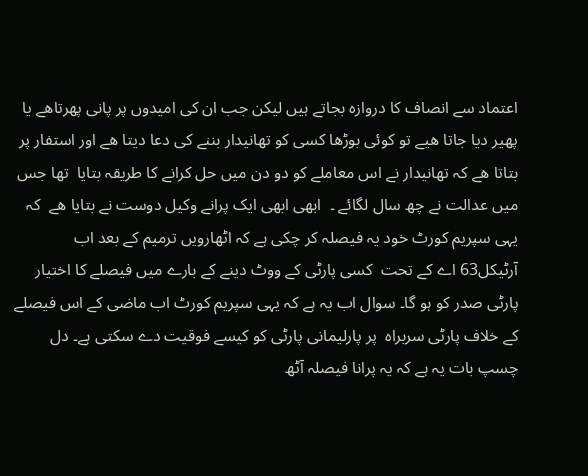اعتماد سے انصاف کا دروازہ بجاتے ہیں لیکن جب ان کی امیدوں پر پانی پھرتاھے یا پھیر دیا جاتا ھیے تو کوئی بوڑھا کسی کو تھانیدار بننے کی دعا دیتا ھے اور استفار پر بتاتا ھے کہ تھانیدار نے اس معاملے کو دو دن میں حل کرانے کا طریقہ بتایا  تھا جس میں عدالت نے چھ سال لگائے ۔  ابھی ابھی ایک پرانے وکیل دوست نے بتایا ھے  کہ  یہی سپریم کورٹ خود یہ فیصلہ کر چکی ہے کہ اٹھارویں ترمیم کے بعد اب آرٹیکل63 اے کے تحت  کسی پارٹی کے ووٹ دینے کے بارے میں فیصلے کا اختیار  پارٹی صدر کو ہو گا۔ سوال اب یہ ہے کہ یہی سپریم کورٹ اب ماضی کے اس فیصلے کے خلاف پارٹی سربراہ  پر پارلیمانی پارٹی کو کیسے فوقیت دے سکتی ہے۔ دل چسپ بات یہ ہے کہ یہ پرانا فیصلہ آٹھ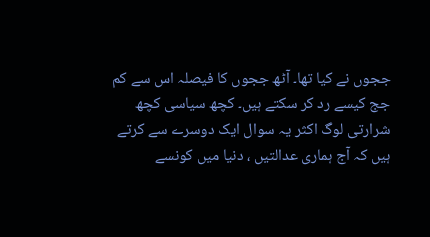ججوں نے کیا تھا۔ آٹھ ججوں کا فیصلہ اس سے کم جج کیسے رد کر سکتے ہیں۔ کچھ سیاسی کچھ شرارتی لوگ اکثر یہ سوال ایک دوسرے سے کرتے ہیں کہ آج ہماری عدالتیں ، دنیا میں کونسے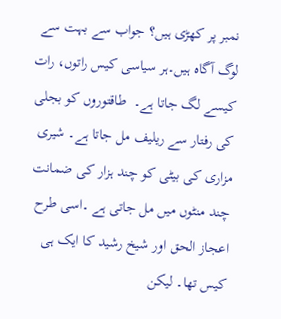نمبر پر کھڑی ہیں؟ جواب سے بہت سے لوگ آگاہ ہیں۔ہر سیاسی کیس راتوں، رات کیسے لگ جاتا ہے۔  طاقتوروں کو بجلی کی رفتار سے ریلیف مل جاتا ہے۔ شیری مزاری کی بیٹی کو چند ہزار کی ضمانت چند منٹوں میں مل جاتی ہے ۔اسی طرح اعجاز الحق اور شیخ رشید کا ایک ہی کیس تھا۔ لیکن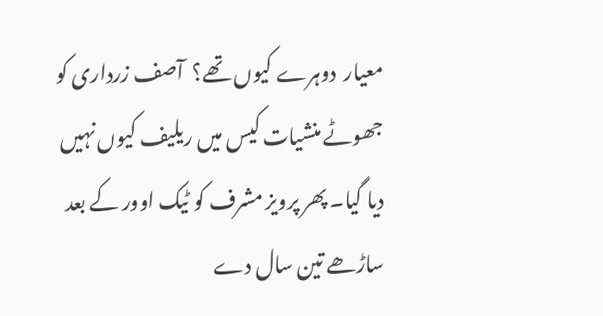معیار  دوہرے کیوں تھے؟  آصف زرداری کو جھوٹے منشیات کیس میں ریلیف کیوں نہیں دیا گیا۔ پھر پرویز مشرف کو ٹیک اوور کے بعد ساڑھے تین سال دے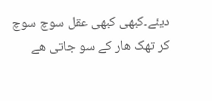دیئے۔کبھی کبھی عقل سوچ سوچ کر تھک ھار کے سو جاتی ھے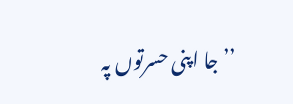’’جا اپنی حسرتوں پہ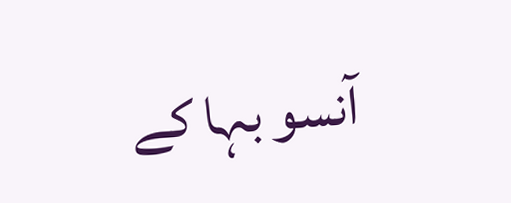آنسو بہا کے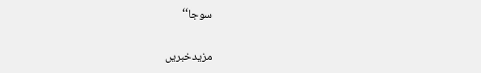سوجا‘‘

مزیدخبریں